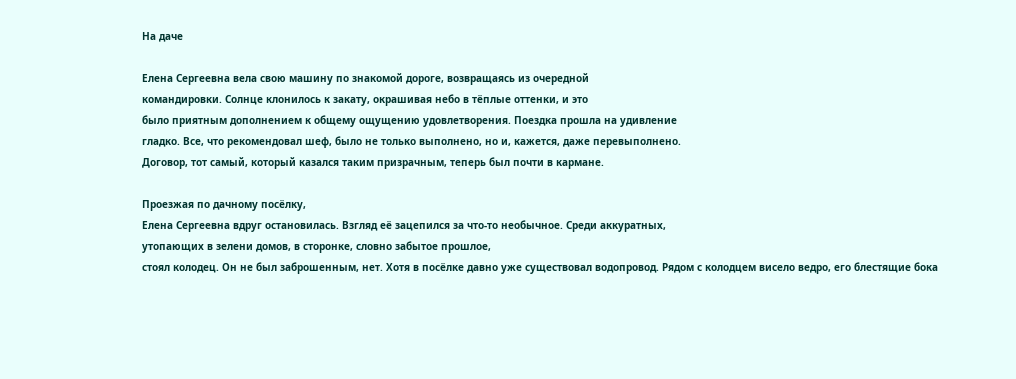На даче

Елена Сергеевна вела свою машину по знакомой дороге, возвращаясь из очередной
командировки. Солнце клонилось к закату, окрашивая небо в тёплые оттенки, и это
было приятным дополнением к общему ощущению удовлетворения. Поездка прошла на удивление
гладко. Все, что рекомендовал шеф, было не только выполнено, но и, кажется, даже перевыполнено.
Договор, тот самый, который казался таким призрачным, теперь был почти в кармане.

Проезжая по дачному посёлку,
Елена Сергеевна вдруг остановилась. Взгляд её зацепился за что-то необычное. Среди аккуратных,
утопающих в зелени домов, в сторонке, словно забытое прошлое,
стоял колодец. Он не был заброшенным, нет. Хотя в посёлке давно уже существовал водопровод. Рядом с колодцем висело ведро, его блестящие бока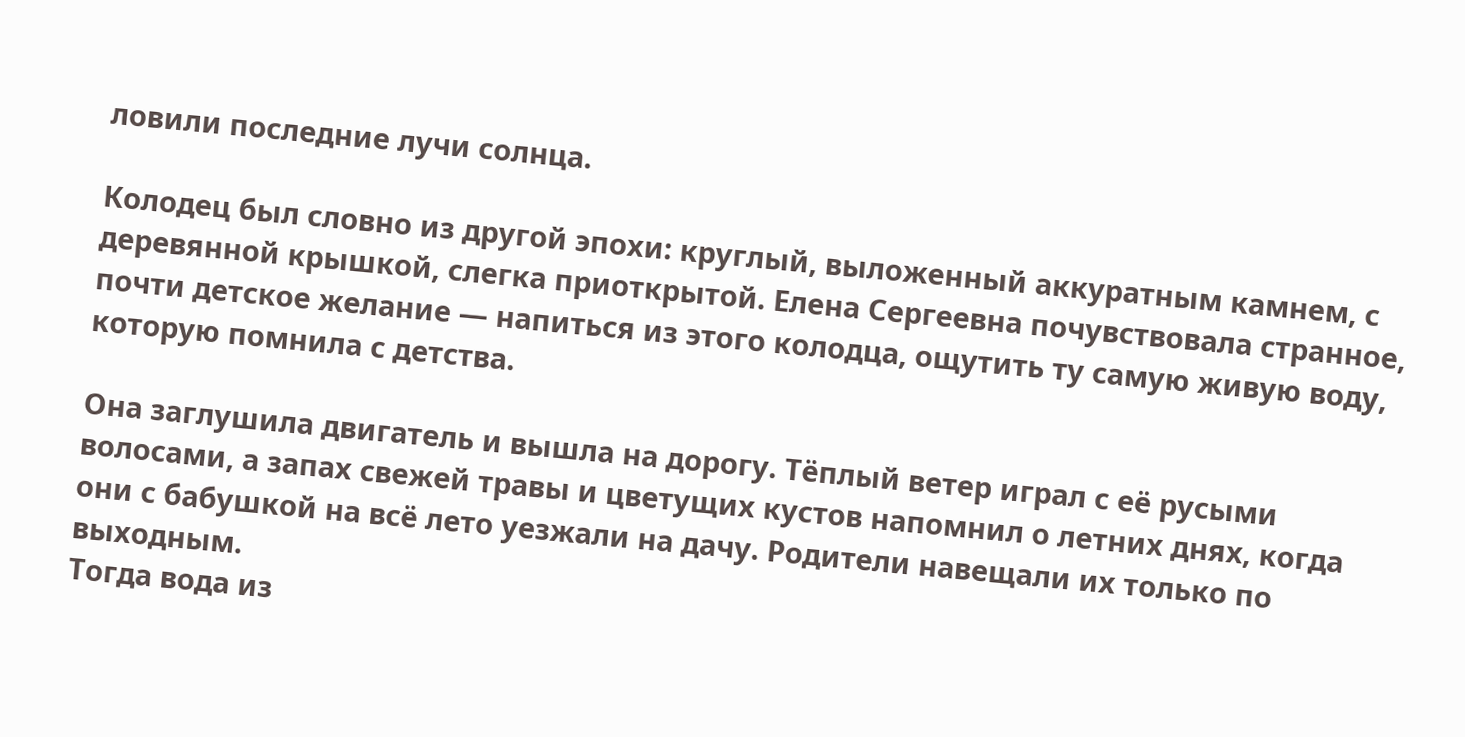ловили последние лучи солнца.

Колодец был словно из другой эпохи: круглый, выложенный аккуратным камнем, с деревянной крышкой, слегка приоткрытой. Елена Сергеевна почувствовала странное,
почти детское желание — напиться из этого колодца, ощутить ту самую живую воду, которую помнила с детства.

Она заглушила двигатель и вышла на дорогу. Тёплый ветер играл с её русыми волосами, а запах свежей травы и цветущих кустов напомнил о летних днях, когда
они с бабушкой на всё лето уезжали на дачу. Родители навещали их только по выходным.
Тогда вода из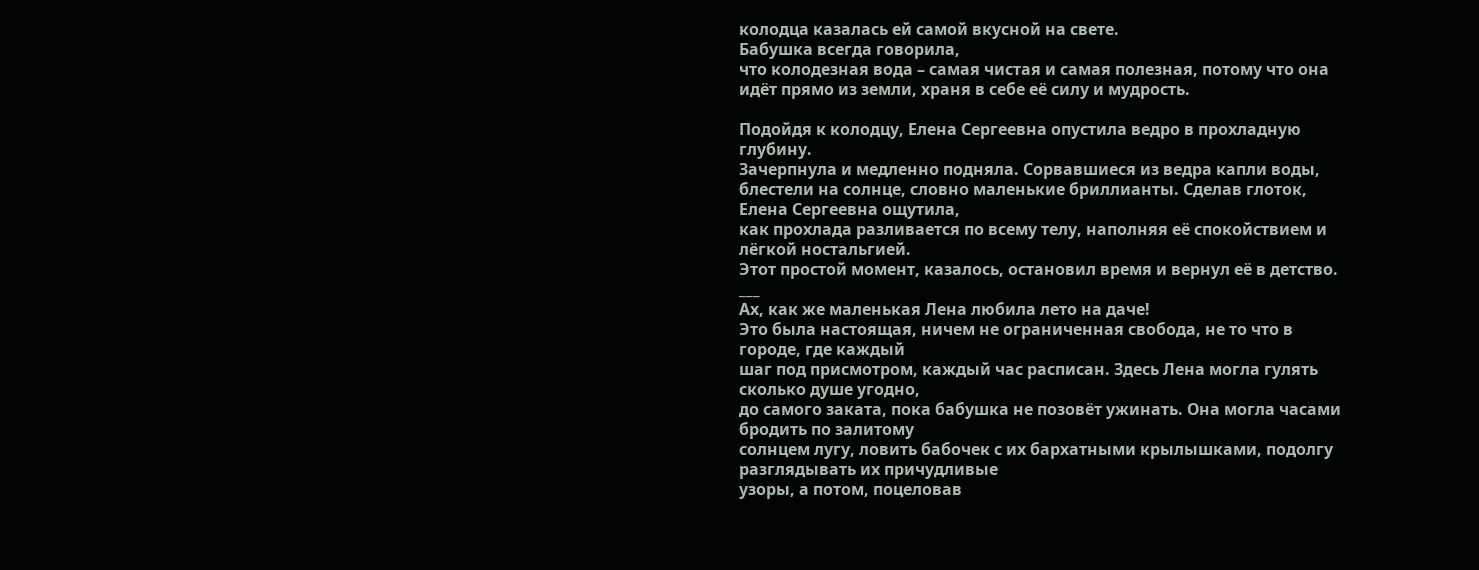колодца казалась ей самой вкусной на свете.
Бабушка всегда говорила,
что колодезная вода – самая чистая и самая полезная, потому что она идёт прямо из земли, храня в себе её силу и мудрость.

Подойдя к колодцу, Елена Сергеевна опустила ведро в прохладную глубину.
Зачерпнула и медленно подняла. Сорвавшиеся из ведра капли воды, блестели на солнце, словно маленькие бриллианты. Сделав глоток, Елена Сергеевна ощутила,
как прохлада разливается по всему телу, наполняя её спокойствием и лёгкой ностальгией.
Этот простой момент, казалось, остановил время и вернул её в детство.
___
Ах, как же маленькая Лена любила лето на даче!
Это была настоящая, ничем не ограниченная свобода, не то что в городе, где каждый
шаг под присмотром, каждый час расписан. Здесь Лена могла гулять сколько душе угодно,
до самого заката, пока бабушка не позовёт ужинать. Она могла часами бродить по залитому
солнцем лугу, ловить бабочек с их бархатными крылышками, подолгу разглядывать их причудливые
узоры, а потом, поцеловав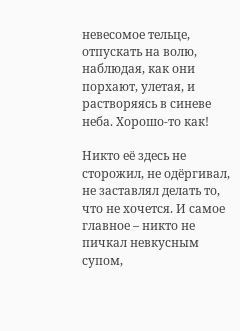невесомое тельце, отпускать на волю, наблюдая, как они порхают, улетая, и
растворяясь в синеве неба. Хорошо-то как!

Никто её здесь не сторожил, не одёргивал, не заставлял делать то, что не хочется. И самое
главное – никто не пичкал невкусным супом,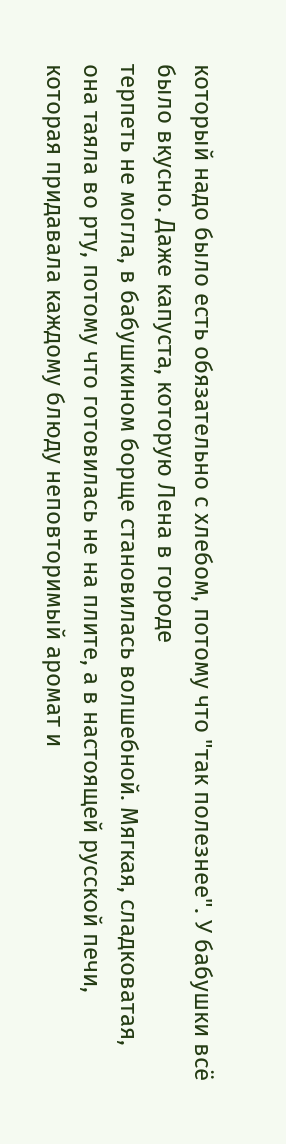который надо было есть обязательно с хлебом, потому что "так полезнее". У бабушки всё было вкусно. Даже капуста, которую Лена в городе
терпеть не могла, в бабушкином борще становилась волшебной. Мягкая, сладковатая,
она таяла во рту, потому что готовилась не на плите, а в настоящей русской печи, которая придавала каждому блюду неповторимый аромат и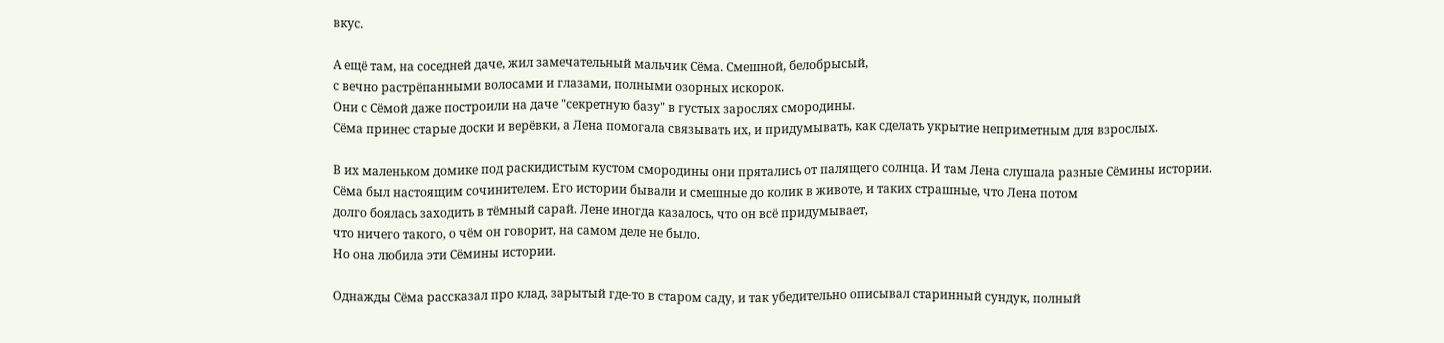вкус.

А ещё там, на соседней даче, жил замечательный мальчик Сёма. Смешной, белобрысый,
с вечно растрёпанными волосами и глазами, полными озорных искорок.
Они с Сёмой даже построили на даче "секретную базу" в густых зарослях смородины.
Сёма принес старые доски и верёвки, а Лена помогала связывать их, и придумывать, как сделать укрытие неприметным для взрослых.

В их маленьком домике под раскидистым кустом смородины они прятались от палящего солнца. И там Лена слушала разные Сёмины истории.
Сёма был настоящим сочинителем. Его истории бывали и смешные до колик в животе, и таких страшные, что Лена потом
долго боялась заходить в тёмный сарай. Лене иногда казалось, что он всё придумывает,
что ничего такого, о чём он говорит, на самом деле не было.
Но она любила эти Сёмины истории.

Однажды Сёма рассказал про клад, зарытый где-то в старом саду, и так убедительно описывал старинный сундук, полный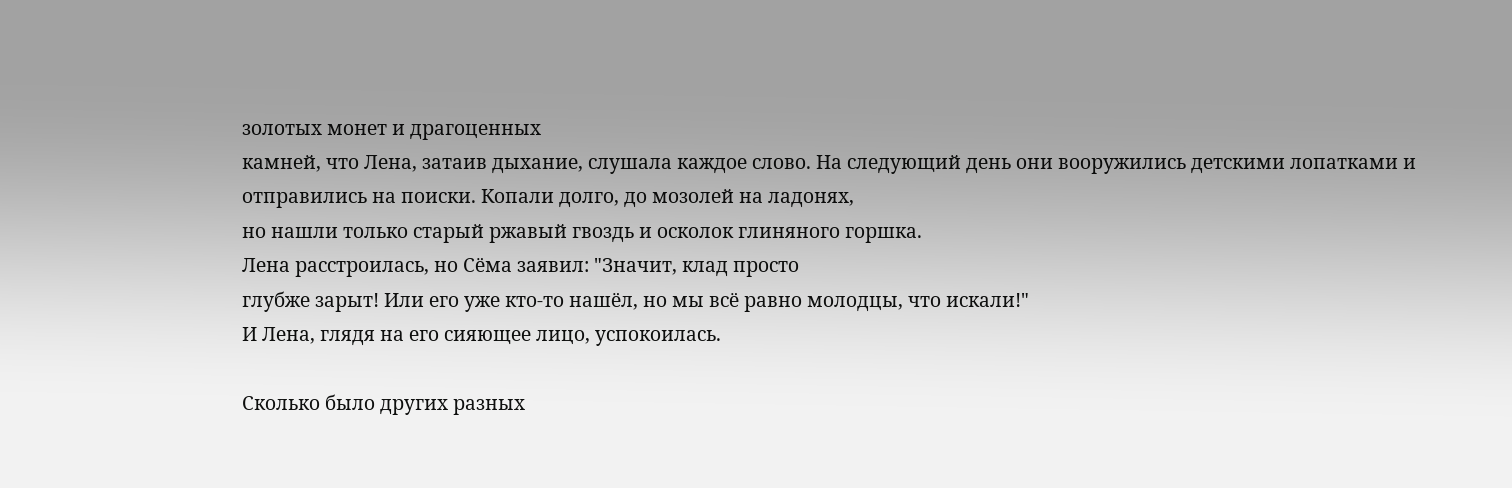золотых монет и драгоценных
камней, что Лена, затаив дыхание, слушала каждое слово. На следующий день они вооружились детскими лопатками и отправились на поиски. Копали долго, до мозолей на ладонях,
но нашли только старый ржавый гвоздь и осколок глиняного горшка.
Лена расстроилась, но Сёма заявил: "Значит, клад просто
глубже зарыт! Или его уже кто-то нашёл, но мы всё равно молодцы, что искали!"
И Лена, глядя на его сияющее лицо, успокоилась.

Сколько было других разных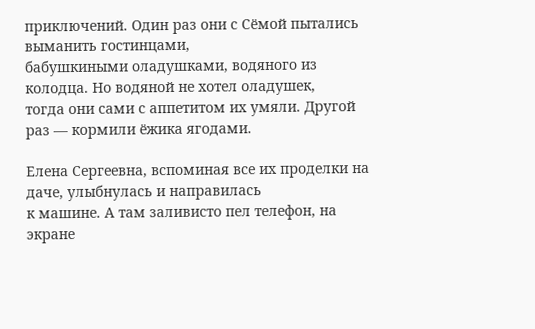приключений. Один раз они с Сёмой пытались выманить гостинцами,
бабушкиными оладушками, водяного из колодца. Но водяной не хотел оладушек,
тогда они сами с аппетитом их умяли. Другой раз — кормили ёжика ягодами.

Елена Сергеевна, вспоминая все их проделки на даче, улыбнулась и направилась
к машине. А там заливисто пел телефон, на экране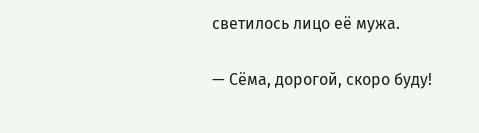светилось лицо её мужа.

— Сёма, дорогой, скоро буду!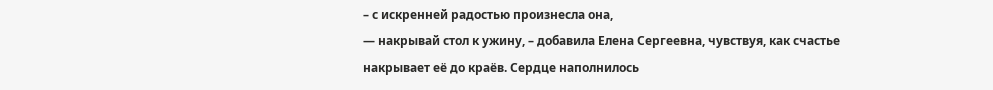– с искренней радостью произнесла она,
— накрывай стол к ужину, – добавила Елена Сергеевна, чувствуя, как счастье
накрывает её до краёв. Сердце наполнилось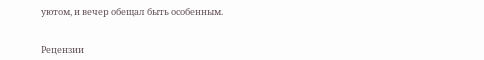уютом, и вечер обещал быть особенным.


Рецензии